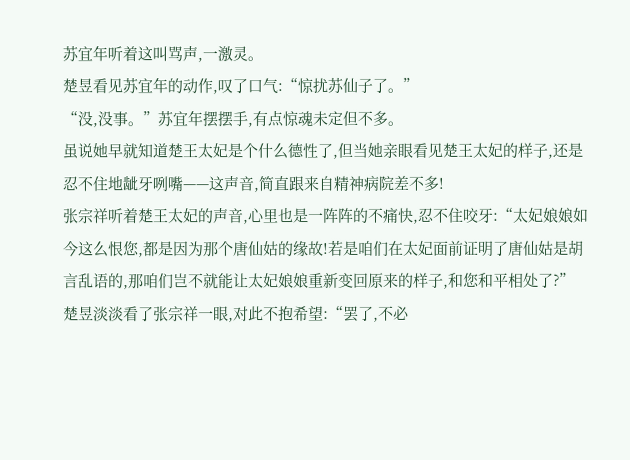苏宜年听着这叫骂声,一激灵。
楚昱看见苏宜年的动作,叹了口气:“惊扰苏仙子了。”
“没,没事。”苏宜年摆摆手,有点惊魂未定但不多。
虽说她早就知道楚王太妃是个什么德性了,但当她亲眼看见楚王太妃的样子,还是忍不住地龇牙咧嘴——这声音,简直跟来自精神病院差不多!
张宗祥听着楚王太妃的声音,心里也是一阵阵的不痛快,忍不住咬牙:“太妃娘娘如今这么恨您,都是因为那个唐仙姑的缘故!若是咱们在太妃面前证明了唐仙姑是胡言乱语的,那咱们岂不就能让太妃娘娘重新变回原来的样子,和您和平相处了?”
楚昱淡淡看了张宗祥一眼,对此不抱希望:“罢了,不必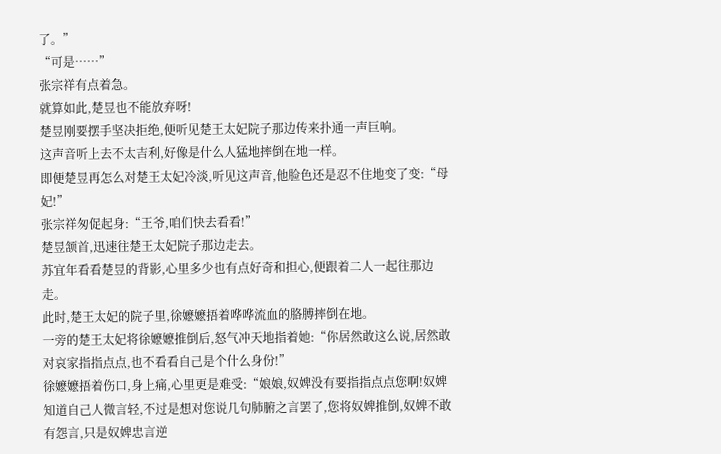了。”
“可是……”
张宗祥有点着急。
就算如此,楚昱也不能放弃呀!
楚昱刚要摆手坚决拒绝,便听见楚王太妃院子那边传来扑通一声巨响。
这声音听上去不太吉利,好像是什么人猛地摔倒在地一样。
即便楚昱再怎么对楚王太妃冷淡,听见这声音,他脸色还是忍不住地变了变:“母妃!”
张宗祥匆促起身:“王爷,咱们快去看看!”
楚昱颔首,迅速往楚王太妃院子那边走去。
苏宜年看看楚昱的背影,心里多少也有点好奇和担心,便跟着二人一起往那边走。
此时,楚王太妃的院子里,徐嬷嬷捂着哗哗流血的胳膊摔倒在地。
一旁的楚王太妃将徐嬷嬷推倒后,怒气冲天地指着她:“你居然敢这么说,居然敢对哀家指指点点,也不看看自己是个什么身份!”
徐嬷嬷捂着伤口,身上痛,心里更是难受:“娘娘,奴婢没有要指指点点您啊!奴婢知道自己人微言轻,不过是想对您说几句肺腑之言罢了,您将奴婢推倒,奴婢不敢有怨言,只是奴婢忠言逆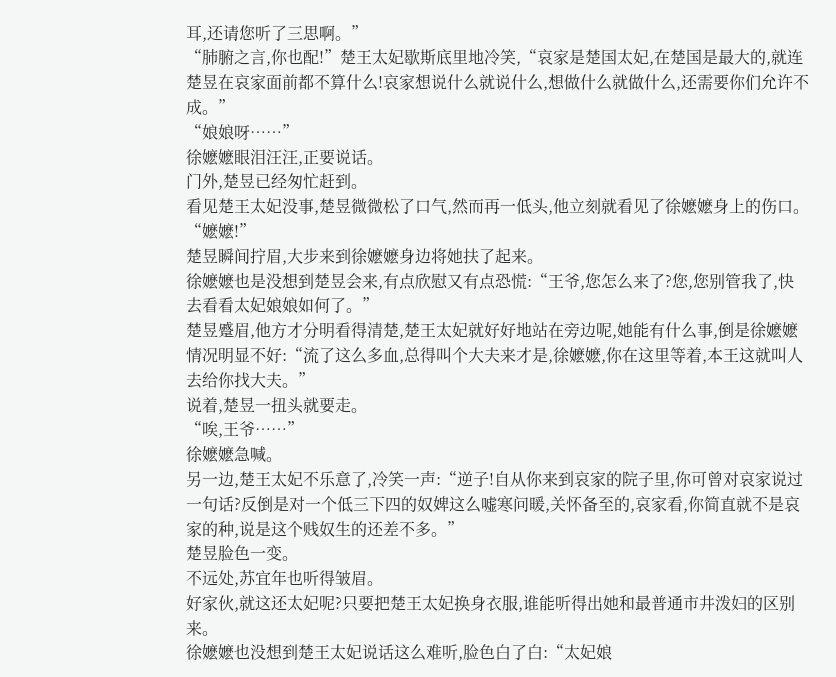耳,还请您听了三思啊。”
“肺腑之言,你也配!”楚王太妃歇斯底里地冷笑,“哀家是楚国太妃,在楚国是最大的,就连楚昱在哀家面前都不算什么!哀家想说什么就说什么,想做什么就做什么,还需要你们允许不成。”
“娘娘呀……”
徐嬷嬷眼泪汪汪,正要说话。
门外,楚昱已经匆忙赶到。
看见楚王太妃没事,楚昱微微松了口气,然而再一低头,他立刻就看见了徐嬷嬷身上的伤口。
“嬷嬷!”
楚昱瞬间拧眉,大步来到徐嬷嬷身边将她扶了起来。
徐嬷嬷也是没想到楚昱会来,有点欣慰又有点恐慌:“王爷,您怎么来了?您,您别管我了,快去看看太妃娘娘如何了。”
楚昱蹙眉,他方才分明看得清楚,楚王太妃就好好地站在旁边呢,她能有什么事,倒是徐嬷嬷情况明显不好:“流了这么多血,总得叫个大夫来才是,徐嬷嬷,你在这里等着,本王这就叫人去给你找大夫。”
说着,楚昱一扭头就要走。
“唉,王爷……”
徐嬷嬷急喊。
另一边,楚王太妃不乐意了,冷笑一声:“逆子!自从你来到哀家的院子里,你可曾对哀家说过一句话?反倒是对一个低三下四的奴婢这么嘘寒问暖,关怀备至的,哀家看,你简直就不是哀家的种,说是这个贱奴生的还差不多。”
楚昱脸色一变。
不远处,苏宜年也听得皱眉。
好家伙,就这还太妃呢?只要把楚王太妃换身衣服,谁能听得出她和最普通市井泼妇的区别来。
徐嬷嬷也没想到楚王太妃说话这么难听,脸色白了白:“太妃娘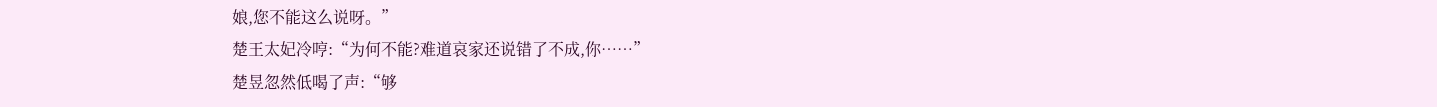娘,您不能这么说呀。”
楚王太妃冷哼:“为何不能?难道哀家还说错了不成,你……”
楚昱忽然低喝了声:“够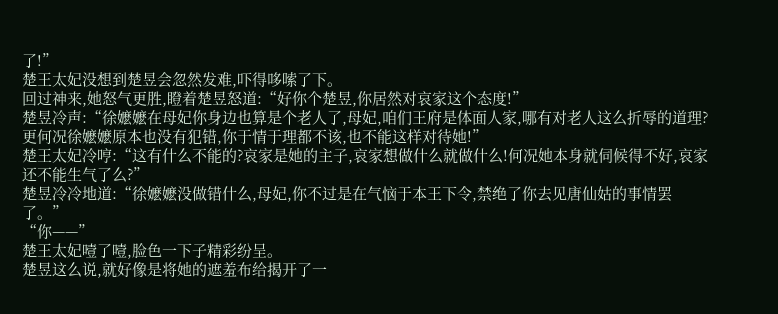了!”
楚王太妃没想到楚昱会忽然发难,吓得哆嗦了下。
回过神来,她怒气更胜,瞪着楚昱怒道:“好你个楚昱,你居然对哀家这个态度!”
楚昱冷声:“徐嬷嬷在母妃你身边也算是个老人了,母妃,咱们王府是体面人家,哪有对老人这么折辱的道理?更何况徐嬷嬷原本也没有犯错,你于情于理都不该,也不能这样对待她!”
楚王太妃冷哼:“这有什么不能的?哀家是她的主子,哀家想做什么就做什么!何况她本身就伺候得不好,哀家还不能生气了么?”
楚昱冷冷地道:“徐嬷嬷没做错什么,母妃,你不过是在气恼于本王下令,禁绝了你去见唐仙姑的事情罢了。”
“你——”
楚王太妃噎了噎,脸色一下子精彩纷呈。
楚昱这么说,就好像是将她的遮羞布给揭开了一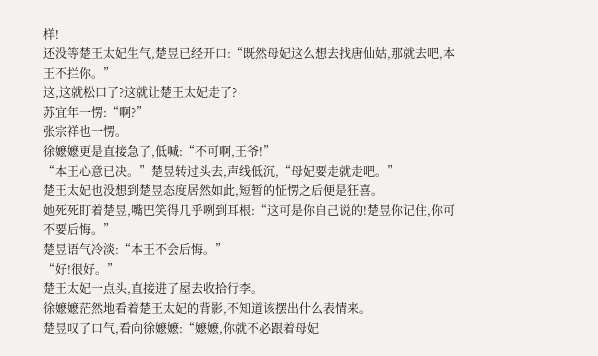样!
还没等楚王太妃生气,楚昱已经开口:“既然母妃这么想去找唐仙姑,那就去吧,本王不拦你。”
这,这就松口了?这就让楚王太妃走了?
苏宜年一愣:“啊?”
张宗祥也一愣。
徐嬷嬷更是直接急了,低喊:“不可啊,王爷!”
“本王心意已决。”楚昱转过头去,声线低沉,“母妃要走就走吧。”
楚王太妃也没想到楚昱态度居然如此,短暂的怔愣之后便是狂喜。
她死死盯着楚昱,嘴巴笑得几乎咧到耳根:“这可是你自己说的!楚昱你记住,你可不要后悔。”
楚昱语气冷淡:“本王不会后悔。”
“好!很好。”
楚王太妃一点头,直接进了屋去收拾行李。
徐嬷嬷茫然地看着楚王太妃的背影,不知道该摆出什么表情来。
楚昱叹了口气,看向徐嬷嬷:“嬷嬷,你就不必跟着母妃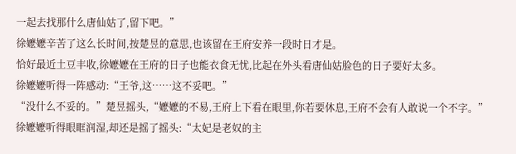一起去找那什么唐仙姑了,留下吧。”
徐嬷嬷辛苦了这么长时间,按楚昱的意思,也该留在王府安养一段时日才是。
恰好最近土豆丰收,徐嬷嬷在王府的日子也能衣食无忧,比起在外头看唐仙姑脸色的日子要好太多。
徐嬷嬷听得一阵感动:“王爷,这……这不妥吧。”
“没什么不妥的。”楚昱摇头,“嬷嬷的不易,王府上下看在眼里,你若要休息,王府不会有人敢说一个不字。”
徐嬷嬷听得眼眶润湿,却还是摇了摇头:“太妃是老奴的主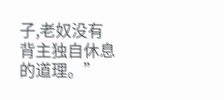子,老奴没有背主独自休息的道理。”